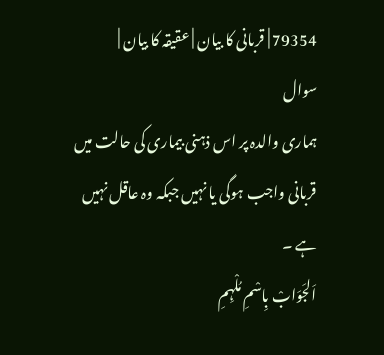79354 | قربانی کا بیان | عقیقہ کا بیان |
سوال
ہماری والدہ پر اس ذہنی بیماری کی حالت میں قربانی واجب ہوگی یا نہیں جبکہ وہ عاقل نہیں ہے ۔
اَلجَوَابْ بِاسْمِ مُلْہِمِ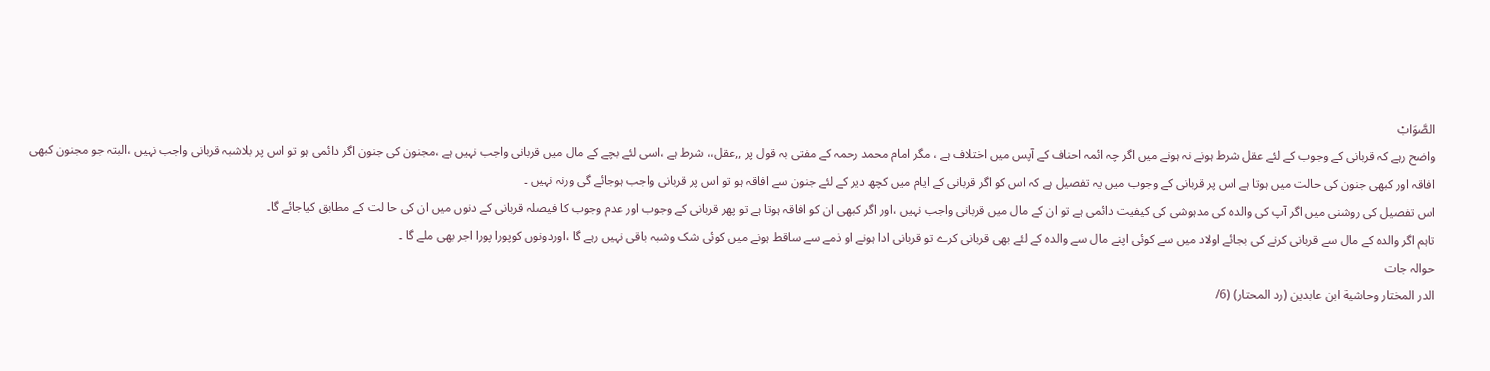الصَّوَابْ
واضح رہے کہ قربانی کے وجوب کے لئے عقل شرط ہونے نہ ہونے میں اگر چہ ائمہ احناف کے آپس میں اختلاف ہے ، مگر امام محمد رحمہ کے مفتی بہ قول پر ,,عقل،، شرط ہے ،اسی لئے بچے کے مال میں قربانی واجب نہیں ہے ،مجنون کی جنون اگر دائمی ہو تو اس پر بلاشبہ قربانی واجب نہیں ،البتہ جو مجنون کبھی افاقہ اور کبھی جنون کی حالت میں ہوتا ہے اس پر قربانی کے وجوب میں یہ تفصیل ہے کہ اس کو اگر قربانی کے ایام میں کچھ دیر کے لئے جنون سے افاقہ ہو تو اس پر قربانی واجب ہوجائے گی ورنہ نہیں ۔
اس تفصیل کی روشنی میں اگر آپ کی والدہ کی مدہوشی کی کیفیت دائمی ہے تو ان کے مال میں قربانی واجب نہیں ،اور اگر کبھی ان کو افاقہ ہوتا ہے تو پھر قربانی کے وجوب اور عدم وجوب کا فیصلہ قربانی کے دنوں میں ان کی حا لت کے مطابق کیاجائے گا۔
تاہم اگر والدہ کے مال سے قربانی کرنے کی بجائے اولاد میں سے کوئی اپنے مال سے والدہ کے لئے بھی قربانی کرے تو قربانی ادا ہونے او ذمے سے ساقط ہونے میں کوئی شک وشبہ باقی نہیں رہے گا ،اوردونوں کوپورا پورا اجر بھی ملے گا ۔
حوالہ جات
الدر المختار وحاشية ابن عابدين (رد المحتار) (6/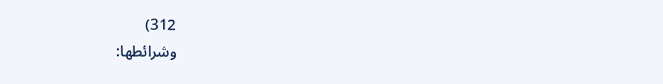312)
وشرائطها: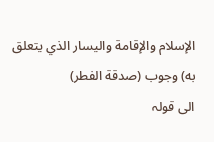الإسلام والإقامة واليسار الذي يتعلق به) وجوب (صدقة الفطر)
الی قولہ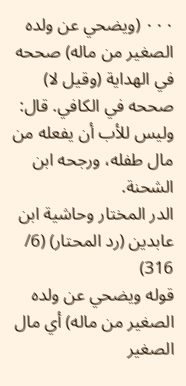۰۰۰ (ويضحي عن ولده الصغير من ماله) صححه في الهداية (وقيل لا) صححه في الكافي. قال: وليس للأب أن يفعله من مال طفله، ورجحه ابن الشحنة.
الدر المختار وحاشية ابن عابدين (رد المحتار) (6/ 316)
قوله ويضحي عن ولده الصغير من ماله) أي مال الصغير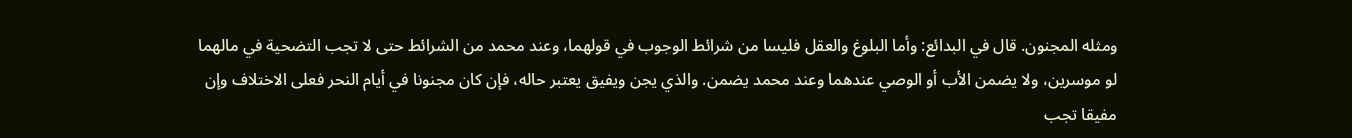ومثله المجنون. قال في البدائع: وأما البلوغ والعقل فليسا من شرائط الوجوب في قولهما، وعند محمد من الشرائط حتى لا تجب التضحية في مالهما لو موسرين، ولا يضمن الأب أو الوصي عندهما وعند محمد يضمن. والذي يجن ويفيق يعتبر حاله، فإن كان مجنونا في أيام النحر فعلى الاختلاف وإن مفيقا تجب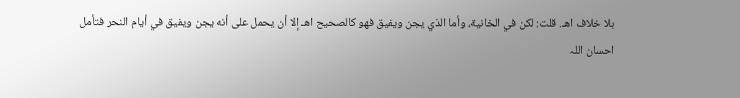بلا خلاف اهـ. قلت: لكن في الخانية، وأما الذي يجن ويفيق فهو كالصحيح اهـ إلا أن يحمل على أنه يجن ويفيق في أيام النحر فتأمل
احسان اللہ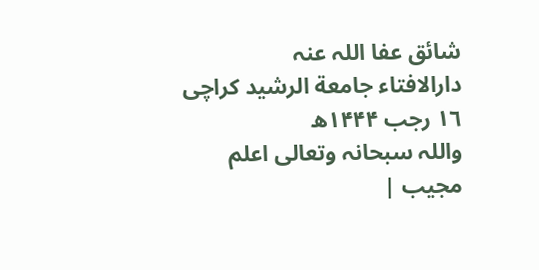شائق عفا اللہ عنہ
دارالافتاء جامعة الرشید کراچی
١٦ رجب ١۴۴۴ھ
واللہ سبحانہ وتعالی اعلم
مجیب |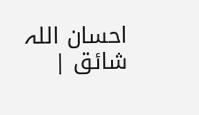احسان اللہ شائق |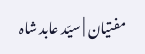مفتیان | سیّد عابد شاہ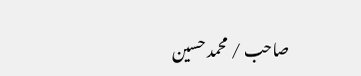صاحب / محمد حسین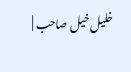خلیل خیل صاحب |